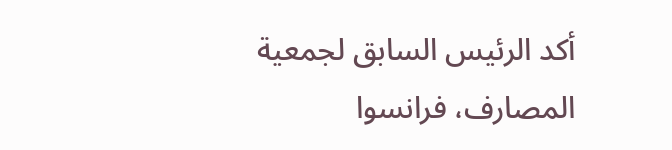أكد الرئيس السابق لجمعية المصارف، فرانسوا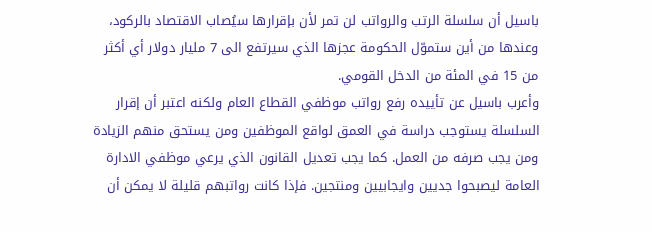باسيل أن سلسلة الرتب والرواتب لن تمر لأن بإقرارها سيُصاب الاقتصاد بالركود، وعندها من أين ستموّل الحكومة عجزها الذي سيرتفع الى 7 مليار دولار أي أكثر من 15 في المئة من الدخل القومي.
وأعرب باسيل عن تأييده رفع رواتب موظفي القطاع العام ولكنه اعتبر أن إقرار السلسلة يستوجب دراسة في العمق لواقع الموظفين ومن يستحق منهم الزيادة ومن يجب صرفه من العمل. كما يجب تعديل القانون الذي يرعي موظفي الادارة العامة ليصبحوا جديين وايجابيين ومنتجين. فإذا كانت رواتبهم قليلة لا يمكن أن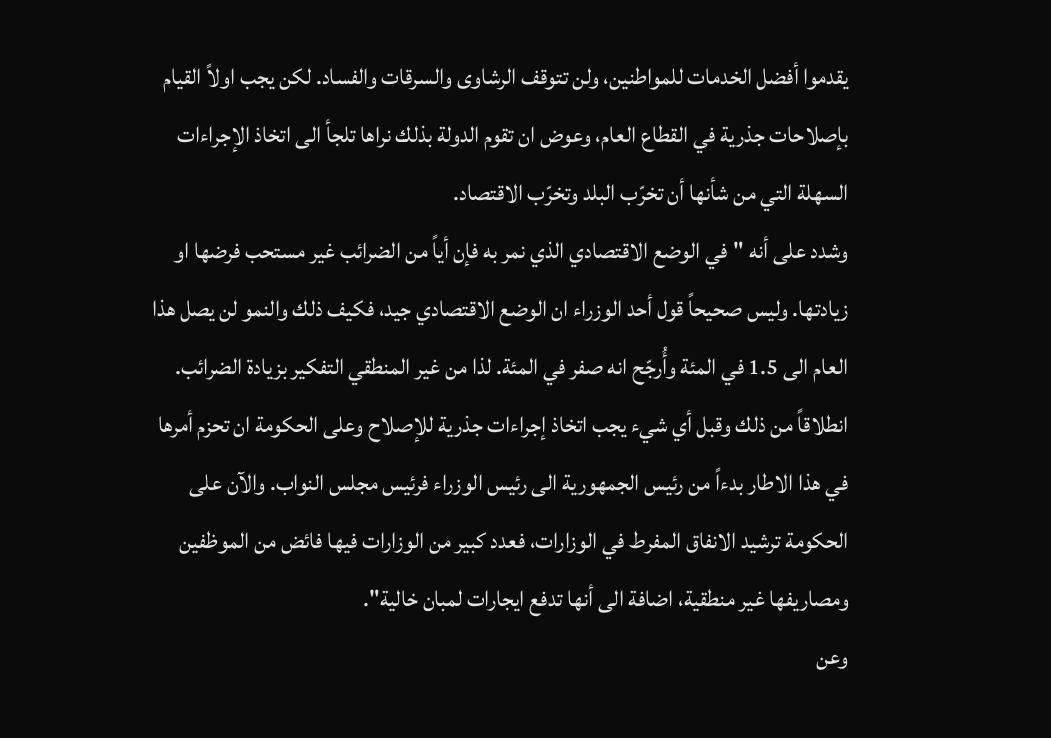يقدموا أفضل الخدمات للمواطنين، ولن تتوقف الرشاوى والسرقات والفساد. لكن يجب اولاً القيام بإصلاحات جذرية في القطاع العام، وعوض ان تقوم الدولة بذلك نراها تلجأ الى اتخاذ الإجراءات السهلة التي من شأنها أن تخرّب البلد وتخرّب الاقتصاد.
وشدد على أنه "في الوضع الاقتصادي الذي نمر به فإن أياً من الضرائب غير مستحب فرضها او زيادتها. وليس صحيحاً قول أحد الوزراء ان الوضع الاقتصادي جيد، فكيف ذلك والنمو لن يصل هذا العام الى 1.5 في المئة وأُرجّح انه صفر في المئة. لذا من غير المنطقي التفكير بزيادة الضرائب. انطلاقاً من ذلك وقبل أي شيء يجب اتخاذ إجراءات جذرية للإصلاح وعلى الحكومة ان تحزم أمرها في هذا الاطار بدءاً من رئيس الجمهورية الى رئيس الوزراء فرئيس مجلس النواب. والآن على الحكومة ترشيد الانفاق المفرط في الوزارات، فعدد كبير من الوزارات فيها فائض من الموظفين ومصاريفها غير منطقية، اضافة الى أنها تدفع ايجارات لمبان خالية".
وعن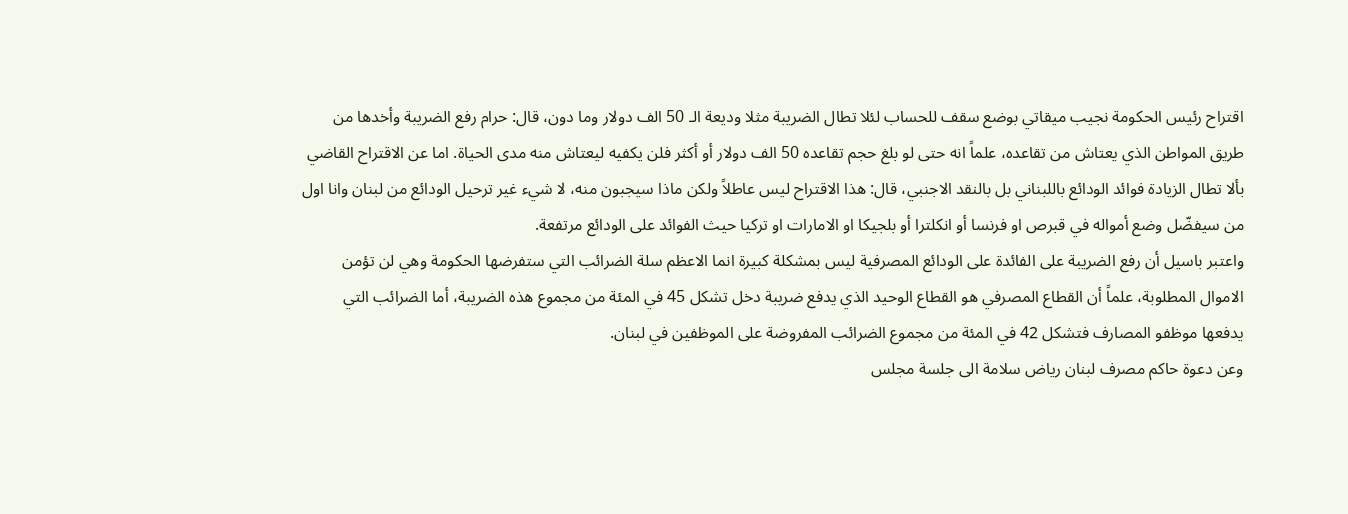اقتراح رئيس الحكومة نجيب ميقاتي بوضع سقف للحساب لئلا تطال الضريبة مثلا وديعة الـ 50 الف دولار وما دون، قال: حرام رفع الضريبة وأخدها من طريق المواطن الذي يعتاش من تقاعده، علماً انه حتى لو بلغ حجم تقاعده 50 الف دولار أو أكثر فلن يكفيه ليعتاش منه مدى الحياة. اما عن الاقتراح القاضي بألا تطال الزيادة فوائد الودائع باللبناني بل بالنقد الاجنبي، قال: هذا الاقتراح ليس عاطلاً ولكن ماذا سيجبون منه، لا شيء غير ترحيل الودائع من لبنان وانا اول من سيفضّل وضع أمواله في قبرص او فرنسا أو انكلترا أو بلجيكا او الامارات او تركيا حيث الفوائد على الودائع مرتفعة.
واعتبر باسيل أن رفع الضريبة على الفائدة على الودائع المصرفية ليس بمشكلة كبيرة انما الاعظم سلة الضرائب التي ستفرضها الحكومة وهي لن تؤمن الاموال المطلوبة، علماً أن القطاع المصرفي هو القطاع الوحيد الذي يدفع ضريبة دخل تشكل 45 في المئة من مجموع هذه الضريبة، أما الضرائب التي يدفعها موظفو المصارف فتشكل 42 في المئة من مجموع الضرائب المفروضة على الموظفين في لبنان.
وعن دعوة حاكم مصرف لبنان رياض سلامة الى جلسة مجلس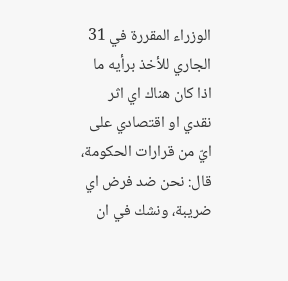الوزراء المقررة في 31 الجاري للأخذ برأيه ما اذا كان هناك اي اثر نقدي او اقتصادي على ايّ من قرارات الحكومة، قال: نحن ضد فرض اي ضريبة، ونشك في ان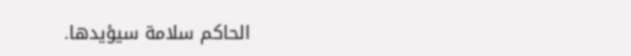الحاكم سلامة سيؤيدها.